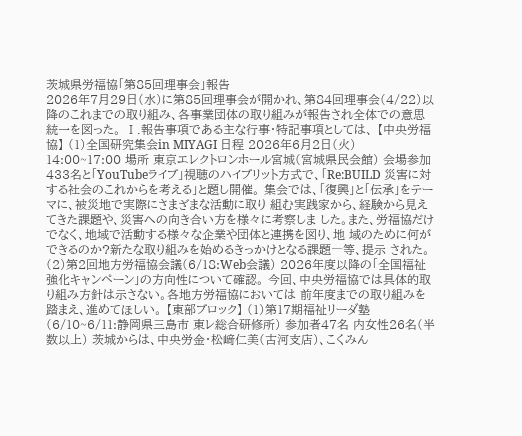茨城県労福協「第85回理事会」報告
2026年7月29日(水)に第85回理事会が開かれ、第84回理事会(4/22)以降のこれまでの取り組み、各事業団体の取り組みが報告され全体での意思統一を図った。 Ⅰ.報告事項である主な行事・特記事項としては、 【中央労福協】 (1)全国研究集会in MIYAGI 日程 2026年6月2日(火) 14:00~17:00 場所 東京エレクトロンホール宮城(宮城県民会館) 会場参加433名と「YouTubeライブ」視聴のハイブリット方式で、「Re:BUILD 災害に対する社会のこれからを考える」と題し開催。 集会では、「復興」と「伝承」をテーマに、被災地で実際にさまざまな活動に取り 組む実践家から、経験から見えてきた課題や、災害への向き合い方を様々に考察しま した。また、労福協だけでなく、地域で活動する様々な企業や団体と連携を図り、地 域のために何ができるのか?新たな取り組みを始めるきっかけとなる課題―等、提示 された。 (2)第2回地方労福協会議(6/18:Web会議) 2026年度以降の「全国福祉強化キャンペーン」の方向性について確認。 今回、中央労福協では具体的取り組み方針は示さない。各地方労福協においては 前年度までの取り組みを踏まえ、進めてほしい。 【東部ブロック】 (1)第17期福祉リーダ塾(6/10~6/11:静岡県三島市 東レ総合研修所) 参加者47名 内女性26名(半数以上) 茨城からは、中央労金・松﨑仁美(古河支店)、こくみん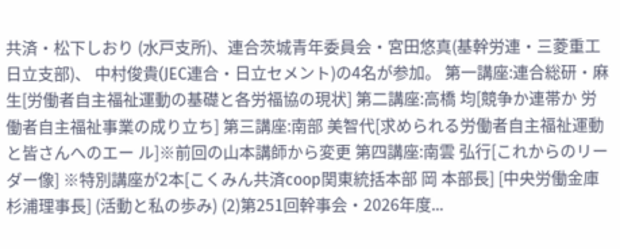共済・松下しおり (水戸支所)、連合茨城青年委員会・宮田悠真(基幹労連・三菱重工日立支部)、 中村俊貴(JEC連合・日立セメント)の4名が参加。 第一講座:連合総研・麻生[労働者自主福祉運動の基礎と各労福協の現状] 第二講座:高橋 均[競争か連帯か 労働者自主福祉事業の成り立ち] 第三講座:南部 美智代[求められる労働者自主福祉運動と皆さんへのエー ル]※前回の山本講師から変更 第四講座:南雲 弘行[これからのリーダー像] ※特別講座が2本[こくみん共済coop関東統括本部 岡 本部長] [中央労働金庫 杉浦理事長] (活動と私の歩み) (2)第251回幹事会・2026年度...